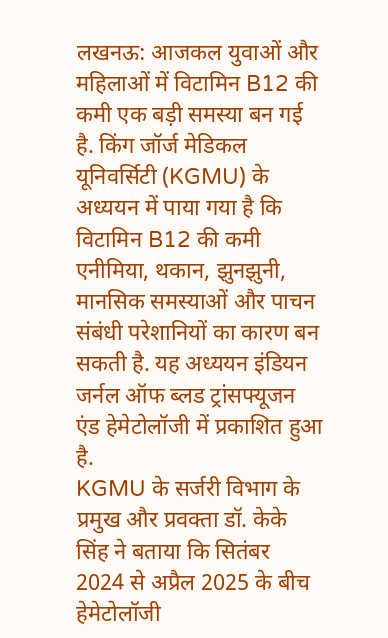लखनऊ: आजकल युवाओं और महिलाओं में विटामिन B12 की कमी एक बड़ी समस्या बन गई है. किंग जॉर्ज मेडिकल यूनिवर्सिटी (KGMU) के अध्ययन में पाया गया है कि विटामिन B12 की कमी एनीमिया, थकान, झुनझुनी, मानसिक समस्याओं और पाचन संबंधी परेशानियों का कारण बन सकती है. यह अध्ययन इंडियन जर्नल ऑफ ब्लड ट्रांसफ्यूजन एंड हेमेटोलॉजी में प्रकाशित हुआ है.
KGMU के सर्जरी विभाग के प्रमुख और प्रवक्ता डॉ. केके सिंह ने बताया कि सितंबर 2024 से अप्रैल 2025 के बीच हेमेटोलॉजी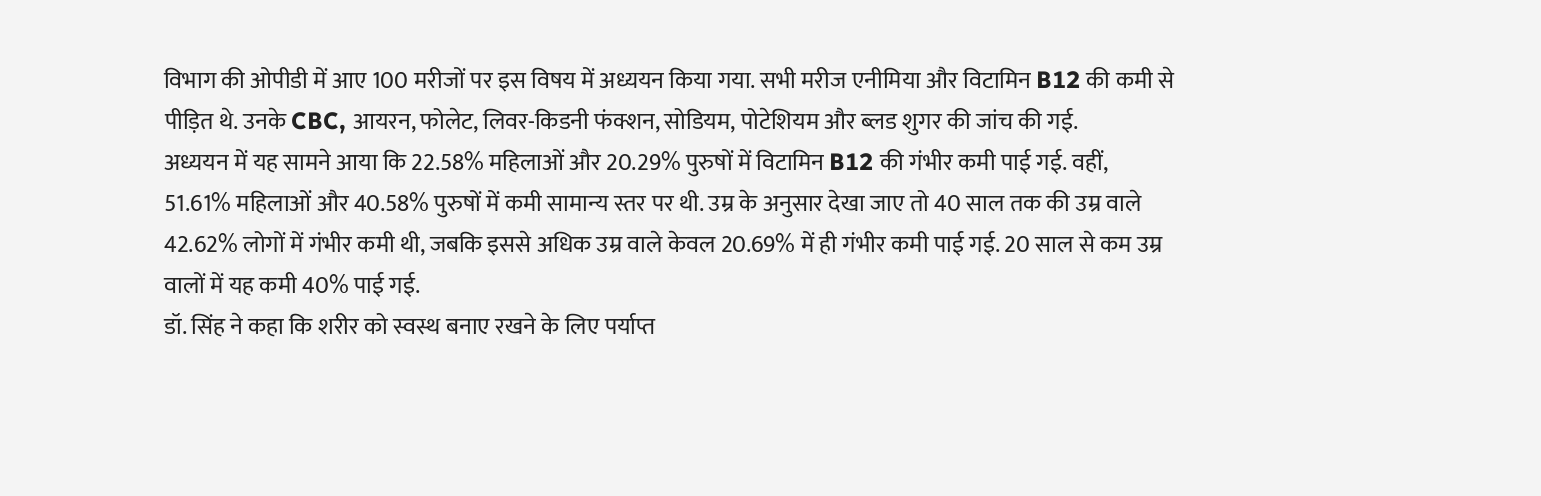विभाग की ओपीडी में आए 100 मरीजों पर इस विषय में अध्ययन किया गया. सभी मरीज एनीमिया और विटामिन B12 की कमी से पीड़ित थे. उनके CBC, आयरन, फोलेट, लिवर-किडनी फंक्शन, सोडियम, पोटेशियम और ब्लड शुगर की जांच की गई.
अध्ययन में यह सामने आया कि 22.58% महिलाओं और 20.29% पुरुषों में विटामिन B12 की गंभीर कमी पाई गई. वहीं, 51.61% महिलाओं और 40.58% पुरुषों में कमी सामान्य स्तर पर थी. उम्र के अनुसार देखा जाए तो 40 साल तक की उम्र वाले 42.62% लोगों में गंभीर कमी थी, जबकि इससे अधिक उम्र वाले केवल 20.69% में ही गंभीर कमी पाई गई. 20 साल से कम उम्र वालों में यह कमी 40% पाई गई.
डॉ. सिंह ने कहा कि शरीर को स्वस्थ बनाए रखने के लिए पर्याप्त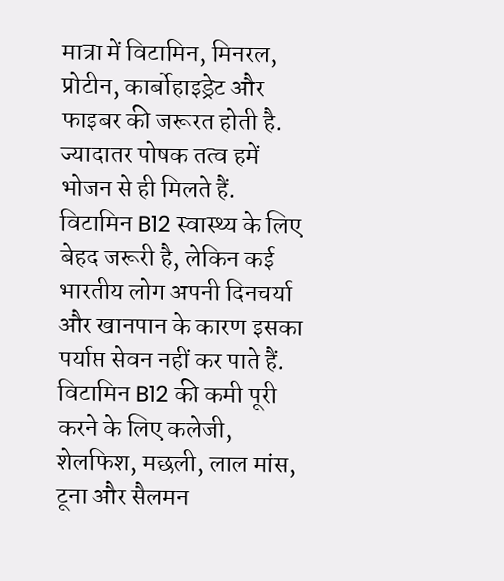मात्रा में विटामिन, मिनरल, प्रोटीन, कार्बोहाइड्रेट और फाइबर की जरूरत होती है. ज्यादातर पोषक तत्व हमें भोजन से ही मिलते हैं. विटामिन B12 स्वास्थ्य के लिए बेहद जरूरी है, लेकिन कई भारतीय लोग अपनी दिनचर्या और खानपान के कारण इसका पर्याप्त सेवन नहीं कर पाते हैं.
विटामिन B12 की कमी पूरी करने के लिए कलेजी, शेलफिश, मछली, लाल मांस, टूना और सैलमन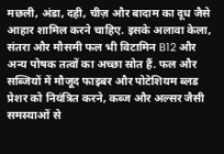मछली, अंडा, दही, चीज़ और बादाम का दूध जैसे आहार शामिल करने चाहिए. इसके अलावा केला, संतरा और मौसमी फल भी विटामिन B12 और अन्य पोषक तत्वों का अच्छा स्रोत हैं. फल और सब्जियों में मौजूद फाइबर और पोटेशियम ब्लड प्रेशर को नियंत्रित करने, कब्ज और अल्सर जैसी समस्याओं से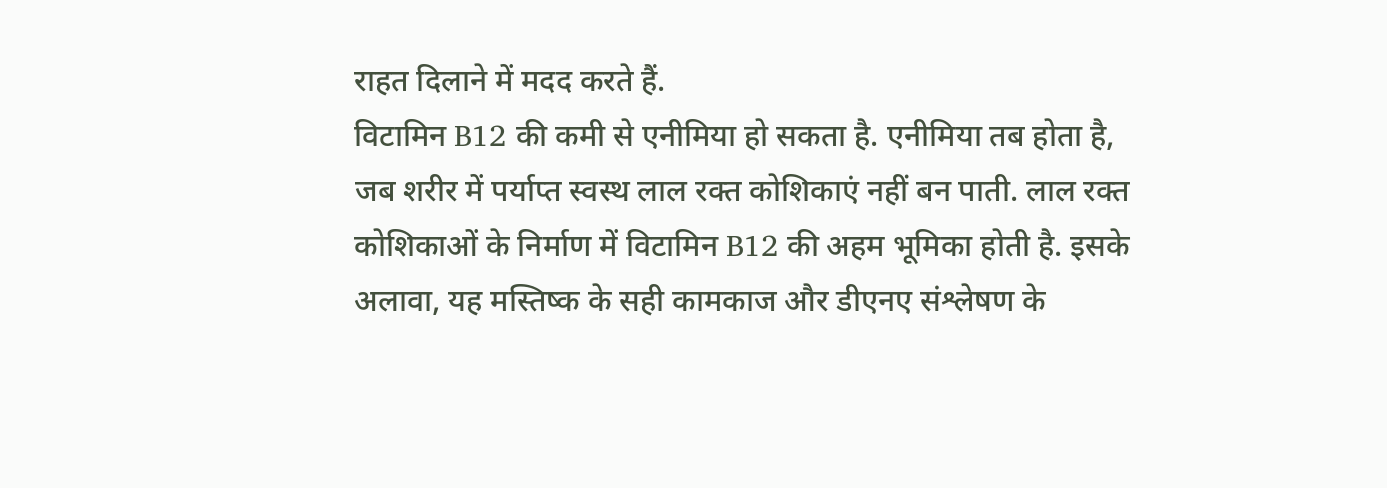राहत दिलाने में मदद करते हैं.
विटामिन B12 की कमी से एनीमिया हो सकता है. एनीमिया तब होता है, जब शरीर में पर्याप्त स्वस्थ लाल रक्त कोशिकाएं नहीं बन पाती. लाल रक्त कोशिकाओं के निर्माण में विटामिन B12 की अहम भूमिका होती है. इसके अलावा, यह मस्तिष्क के सही कामकाज और डीएनए संश्लेषण के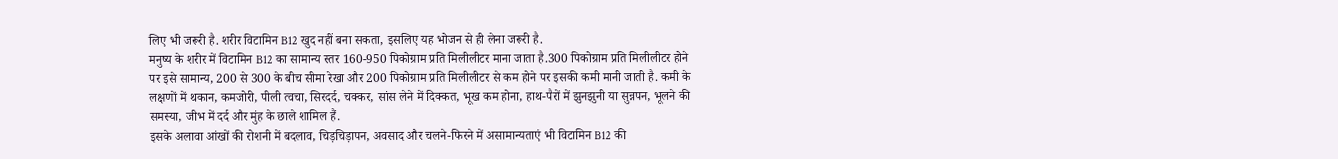लिए भी जरूरी है. शरीर विटामिन B12 खुद नहीं बना सकता, इसलिए यह भोजन से ही लेना जरूरी है.
मनुष्य के शरीर में विटामिन B12 का सामान्य स्तर 160-950 पिकोग्राम प्रति मिलीलीटर माना जाता है.300 पिकोग्राम प्रति मिलीलीटर होने पर इसे सामान्य, 200 से 300 के बीच सीमा रेखा और 200 पिकोग्राम प्रति मिलीलीटर से कम होने पर इसकी कमी मानी जाती है. कमी के लक्षणों में थकान, कमजोरी, पीली त्वचा, सिरदर्द, चक्कर, सांस लेने में दिक्कत, भूख कम होना, हाथ-पैरों में झुनझुनी या सुन्नपन, भूलने की समस्या, जीभ में दर्द और मुंह के छाले शामिल हैं.
इसके अलावा आंखों की रोशनी में बदलाव, चिड़चिड़ापन, अवसाद और चलने-फिरने में असामान्यताएं भी विटामिन B12 की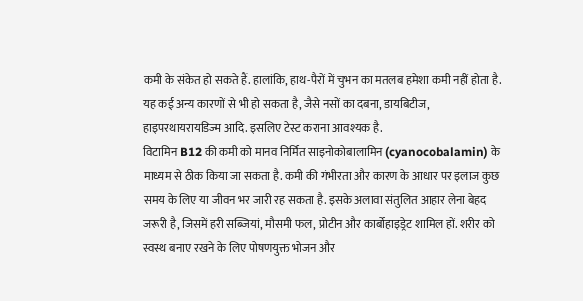कमी के संकेत हो सकते हैं. हालांकि, हाथ-पैरों में चुभन का मतलब हमेशा कमी नहीं होता है. यह कई अन्य कारणों से भी हो सकता है, जैसे नसों का दबना, डायबिटीज, हाइपरथायरायडिज्म आदि. इसलिए टेस्ट कराना आवश्यक है.
विटामिन B12 की कमी को मानव निर्मित साइनोकोबालामिन (cyanocobalamin) के माध्यम से ठीक किया जा सकता है. कमी की गंभीरता और कारण के आधार पर इलाज कुछ समय के लिए या जीवन भर जारी रह सकता है. इसके अलावा संतुलित आहार लेना बेहद जरूरी है, जिसमें हरी सब्जियां, मौसमी फल, प्रोटीन और कार्बोहाइड्रेट शामिल हों. शरीर को स्वस्थ बनाए रखने के लिए पोषणयुक्त भोजन और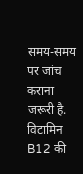समय-समय पर जांच कराना जरूरी है. विटामिन B12 की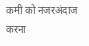कमी को नजरअंदाज करना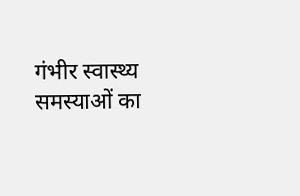गंभीर स्वास्थ्य समस्याओं का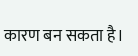कारण बन सकता है।